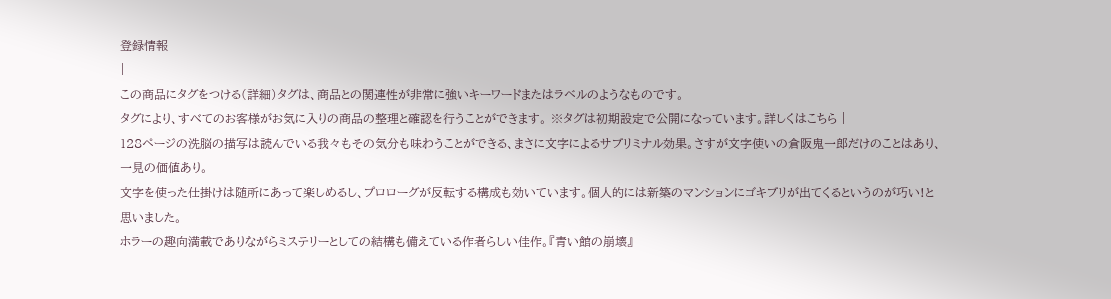登録情報
|
この商品にタグをつける(詳細)タグは、商品との関連性が非常に強いキーワードまたはラベルのようなものです。
タグにより、すべてのお客様がお気に入りの商品の整理と確認を行うことができます。 ※タグは初期設定で公開になっています。詳しくはこちら |
128ページの洗脳の描写は読んでいる我々もその気分も味わうことができる、まさに文字によるサブリミナル効果。さすが文字使いの倉阪鬼一郎だけのことはあり、一見の価値あり。
文字を使った仕掛けは随所にあって楽しめるし、プロローグが反転する構成も効いています。個人的には新築のマンションにゴキブリが出てくるというのが巧い!と思いました。
ホラーの趣向満載でありながらミステリーとしての結構も備えている作者らしい佳作。『青い館の崩壊』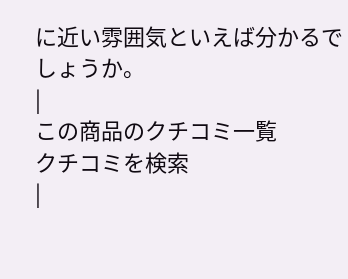に近い雰囲気といえば分かるでしょうか。
|
この商品のクチコミ一覧
クチコミを検索
|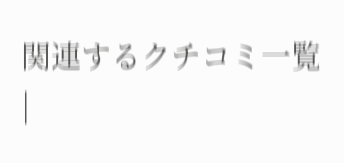関連するクチコミ一覧
|